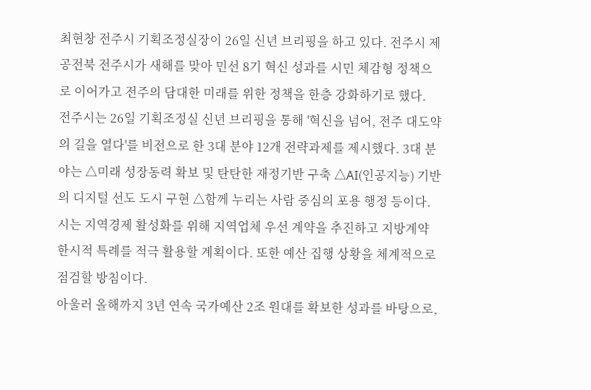최현창 전주시 기획조정실장이 26일 신년 브리핑을 하고 있다. 전주시 제공전북 전주시가 새해를 맞아 민선 8기 혁신 성과를 시민 체감형 정책으로 이어가고 전주의 담대한 미래를 위한 정책을 한층 강화하기로 했다.
전주시는 26일 기획조정실 신년 브리핑을 통해 '혁신을 넘어, 전주 대도약의 길을 열다'를 비전으로 한 3대 분야 12개 전략과제를 제시했다. 3대 분야는 △미래 성장동력 확보 및 탄탄한 재정기반 구축 △AI(인공지능) 기반의 디지털 선도 도시 구현 △함께 누리는 사람 중심의 포용 행정 등이다.
시는 지역경제 활성화를 위해 지역업체 우선 계약을 추진하고 지방계약 한시적 특례를 적극 활용할 계획이다. 또한 예산 집행 상황을 체계적으로 점검할 방침이다.
아울러 올해까지 3년 연속 국가예산 2조 원대를 확보한 성과를 바탕으로,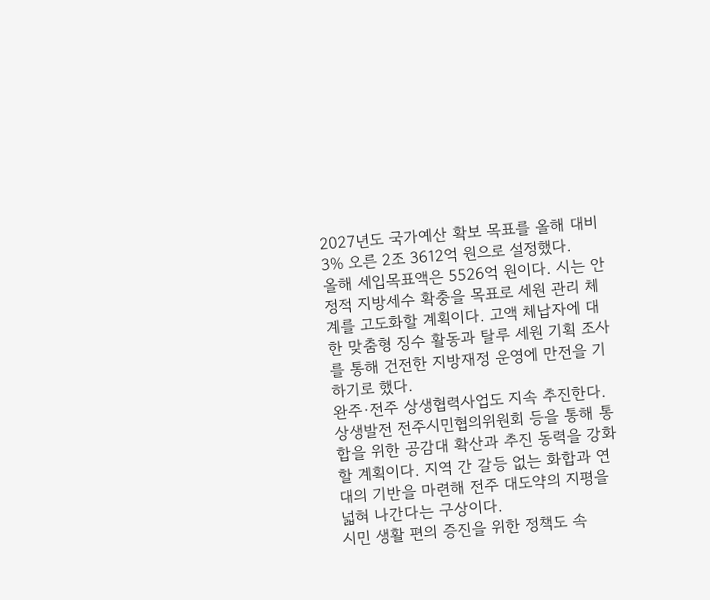2027년도 국가예산 확보 목표를 올해 대비 3% 오른 2조 3612억 원으로 설정했다.
올해 세입목표액은 5526억 원이다. 시는 안정적 지방세수 확충을 목표로 세원 관리 체계를 고도화할 계획이다. 고액 체납자에 대한 맞춤형 징수 활동과 탈루 세원 기획 조사를 통해 건전한 지방재정 운영에 만전을 기하기로 했다.
완주·전주 상생협력사업도 지속 추진한다. 상생발전 전주시민협의위원회 등을 통해 통합을 위한 공감대 확산과 추진 동력을 강화할 계획이다. 지역 간 갈등 없는 화합과 연대의 기반을 마련해 전주 대도약의 지평을 넓혀 나간다는 구상이다.
시민 생활 편의 증진을 위한 정책도 속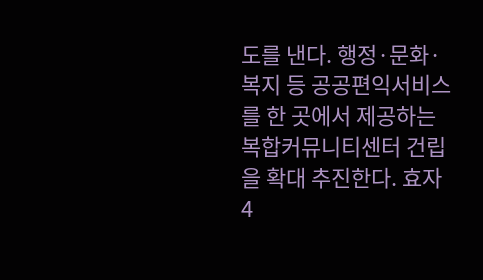도를 낸다. 행정·문화·복지 등 공공편익서비스를 한 곳에서 제공하는 복합커뮤니티센터 건립을 확대 추진한다. 효자4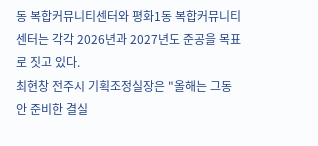동 복합커뮤니티센터와 평화1동 복합커뮤니티센터는 각각 2026년과 2027년도 준공을 목표로 짓고 있다.
최현창 전주시 기획조정실장은 "올해는 그동안 준비한 결실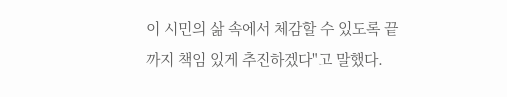이 시민의 삶 속에서 체감할 수 있도록 끝까지 책임 있게 추진하겠다"고 말했다.